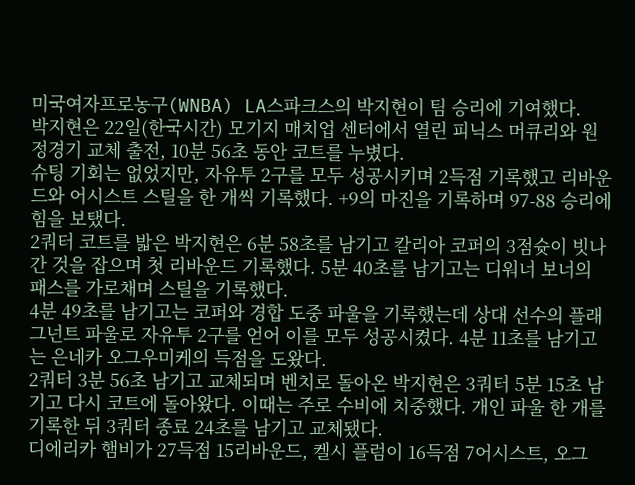미국여자프로농구(WNBA) LA스파크스의 박지현이 팀 승리에 기여했다.
박지현은 22일(한국시간) 모기지 매치업 센터에서 열린 피닉스 머큐리와 원정경기 교체 출전, 10분 56초 동안 코트를 누볐다.
슈팅 기회는 없었지만, 자유투 2구를 모두 성공시키며 2득점 기록했고 리바운드와 어시스트 스틸을 한 개씩 기록했다. +9의 마진을 기록하며 97-88 승리에 힘을 보탰다.
2쿼터 코트를 밟은 박지현은 6분 58초를 남기고 칼리아 코퍼의 3점슛이 빗나간 것을 잡으며 첫 리바운드 기록했다. 5분 40초를 남기고는 디워너 보너의 패스를 가로채며 스틸을 기록했다.
4분 49초를 남기고는 코퍼와 경합 도중 파울을 기록했는데 상대 선수의 플래그넌트 파울로 자유투 2구를 얻어 이를 모두 성공시켰다. 4분 11초를 남기고는 은네카 오그우미케의 득점을 도왔다.
2쿼터 3분 56초 남기고 교체되며 벤치로 돌아온 박지현은 3쿼터 5분 15초 남기고 다시 코트에 돌아왔다. 이때는 주로 수비에 치중했다. 개인 파울 한 개를 기록한 뒤 3쿼터 종료 24초를 남기고 교체됐다.
디에리카 햄비가 27득점 15리바운드, 켈시 플럼이 16득점 7어시스트, 오그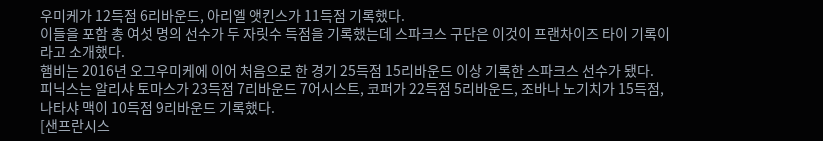우미케가 12득점 6리바운드, 아리엘 앳킨스가 11득점 기록했다.
이들을 포함 총 여섯 명의 선수가 두 자릿수 득점을 기록했는데 스파크스 구단은 이것이 프랜차이즈 타이 기록이라고 소개했다.
햄비는 2016년 오그우미케에 이어 처음으로 한 경기 25득점 15리바운드 이상 기록한 스파크스 선수가 됐다.
피닉스는 알리샤 토마스가 23득점 7리바운드 7어시스트, 코퍼가 22득점 5리바운드, 조바나 노기치가 15득점, 나타샤 맥이 10득점 9리바운드 기록했다.
[샌프란시스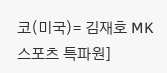코(미국)= 김재호 MK스포츠 특파원]